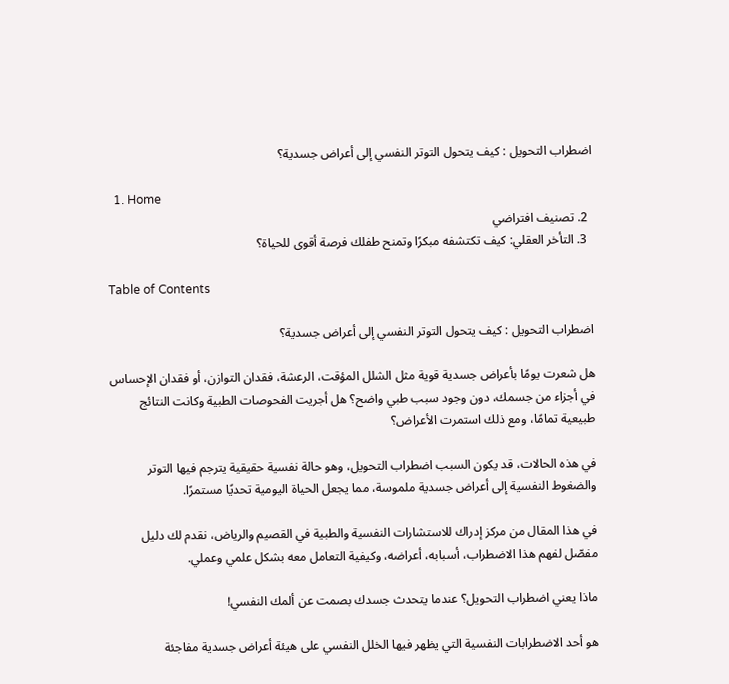اضطراب التحويل : كيف يتحول التوتر النفسي إلى أعراض جسدية؟

  1. Home
  2. تصنيف افتراضي
  3. التأخر العقلي: كيف تكتشفه مبكرًا وتمنح طفلك فرصة أقوى للحياة؟

Table of Contents

اضطراب التحويل : كيف يتحول التوتر النفسي إلى أعراض جسدية؟

هل شعرت يومًا بأعراض جسدية قوية مثل الشلل المؤقت، الرعشة، فقدان التوازن، أو فقدان الإحساس في أجزاء من جسمك، دون وجود سبب طبي واضح؟ هل أجريت الفحوصات الطبية وكانت النتائج طبيعية تمامًا، ومع ذلك استمرت الأعراض؟

في هذه الحالات، قد يكون السبب اضطراب التحويل، وهو حالة نفسية حقيقية يترجم فيها التوتر والضغوط النفسية إلى أعراض جسدية ملموسة، مما يجعل الحياة اليومية تحديًا مستمرًا.

في هذا المقال من مركز إدراك للاستشارات النفسية والطبية في القصيم والرياض، نقدم لك دليل مفصّل لفهم هذا الاضطراب، أسبابه، أعراضه، وكيفية التعامل معه بشكل علمي وعملي.

ماذا يعني اضطراب التحويل؟ عندما يتحدث جسدك بصمت عن ألمك النفسي!

هو أحد الاضطرابات النفسية التي يظهر فيها الخلل النفسي على هيئة أعراض جسدية مفاجئة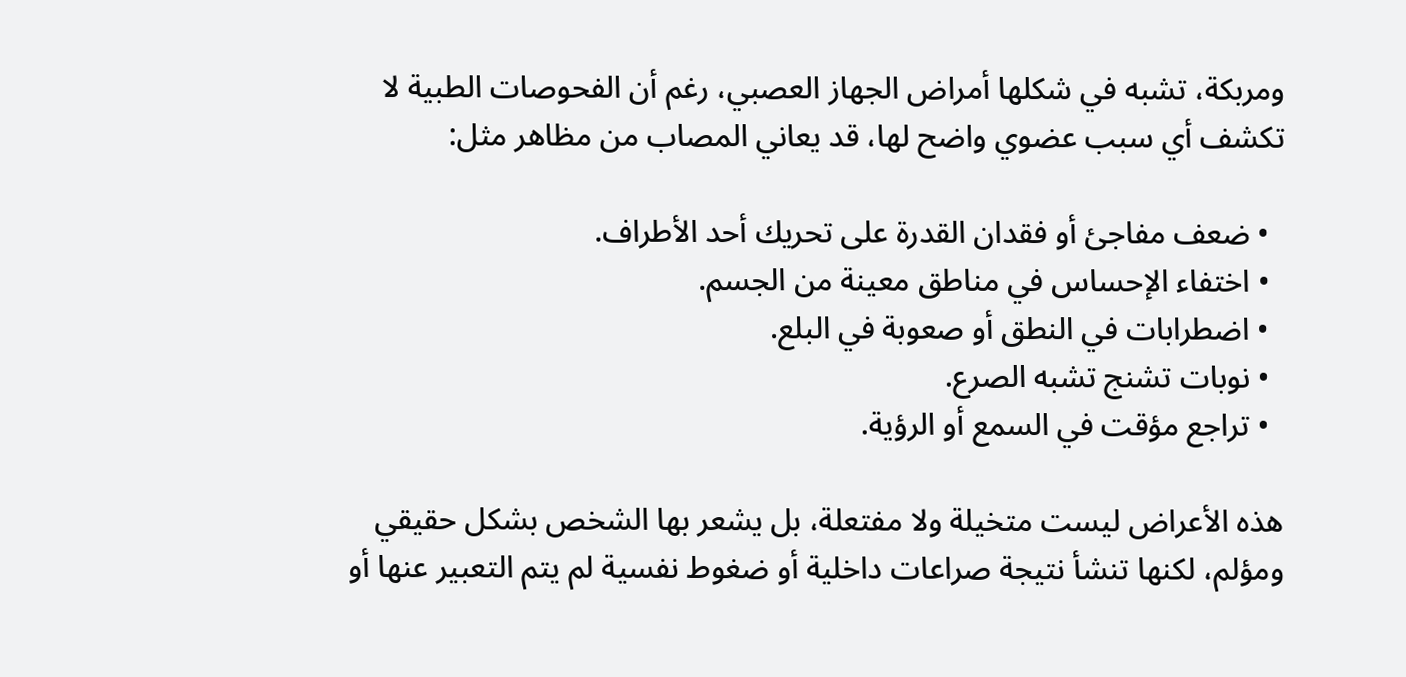ومربكة، تشبه في شكلها أمراض الجهاز العصبي، رغم أن الفحوصات الطبية لا تكشف أي سبب عضوي واضح لها، قد يعاني المصاب من مظاهر مثل:

  • ضعف مفاجئ أو فقدان القدرة على تحريك أحد الأطراف.
  • اختفاء الإحساس في مناطق معينة من الجسم.
  • اضطرابات في النطق أو صعوبة في البلع.
  • نوبات تشنج تشبه الصرع.
  • تراجع مؤقت في السمع أو الرؤية.

هذه الأعراض ليست متخيلة ولا مفتعلة، بل يشعر بها الشخص بشكل حقيقي ومؤلم، لكنها تنشأ نتيجة صراعات داخلية أو ضغوط نفسية لم يتم التعبير عنها أو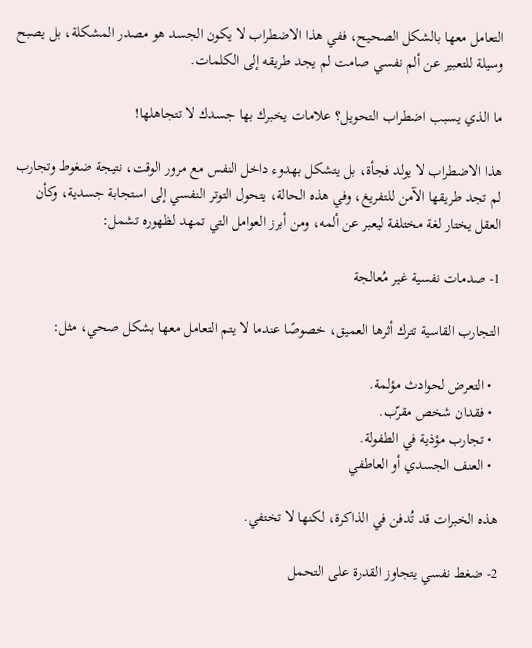التعامل معها بالشكل الصحيح، ففي هذا الاضطراب لا يكون الجسد هو مصدر المشكلة، بل يصبح وسيلة للتعبير عن ألم نفسي صامت لم يجد طريقه إلى الكلمات.

ما الذي يسبب اضطراب التحويل؟ علامات يخبرك بها جسدك لا تتجاهلها!

هذا الاضطراب لا يولد فجأة، بل يتشكل بهدوء داخل النفس مع مرور الوقت، نتيجة ضغوط وتجارب لم تجد طريقها الآمن للتفريغ، وفي هذه الحالة، يتحول التوتر النفسي إلى استجابة جسدية، وكأن العقل يختار لغة مختلفة ليعبر عن ألمه، ومن أبرز العوامل التي تمهد لظهوره تشمل:

1- صدمات نفسية غير مُعالجة

التجارب القاسية تترك أثرها العميق، خصوصًا عندما لا يتم التعامل معها بشكل صحي، مثل:

  • التعرض لحوادث مؤلمة.
  • فقدان شخص مقرّب.
  • تجارب مؤذية في الطفولة.
  • العنف الجسدي أو العاطفي

هذه الخبرات قد تُدفن في الذاكرة، لكنها لا تختفي.

2- ضغط نفسي يتجاوز القدرة على التحمل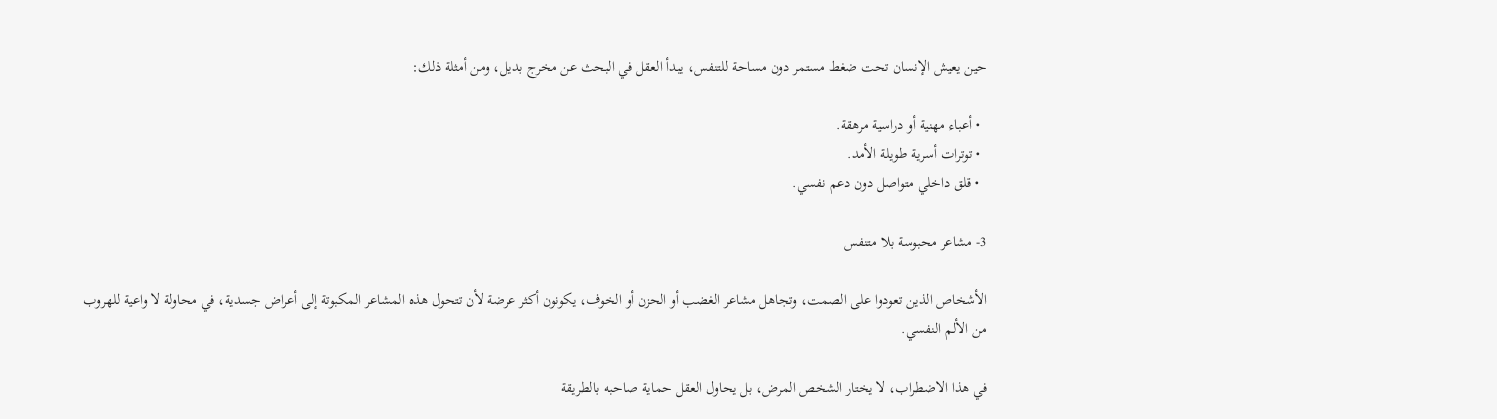حين يعيش الإنسان تحت ضغط مستمر دون مساحة للتنفس، يبدأ العقل في البحث عن مخرج بديل، ومن أمثلة ذلك:

  • أعباء مهنية أو دراسية مرهقة.
  • توترات أسرية طويلة الأمد.
  • قلق داخلي متواصل دون دعم نفسي.

3- مشاعر محبوسة بلا متنفس

الأشخاص الذين تعودوا على الصمت، وتجاهل مشاعر الغضب أو الحزن أو الخوف، يكونون أكثر عرضة لأن تتحول هذه المشاعر المكبوتة إلى أعراض جسدية، في محاولة لا واعية للهروب من الألم النفسي.

في هذا الاضطراب، لا يختار الشخص المرض، بل يحاول العقل حماية صاحبه بالطريقة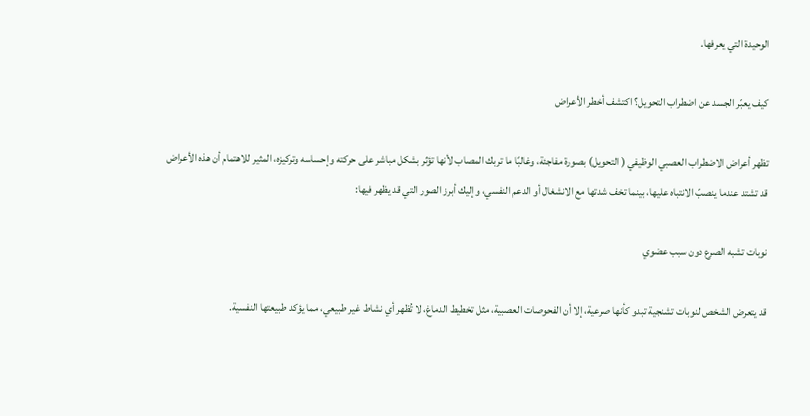الوحيدة التي يعرفها.

كيف يعبّر الجسد عن اضطراب التحويل؟ اكتشف أخطر الأعراض

تظهر أعراض الاضطراب العصبي الوظيفي ( التحويل) بصورة مفاجئة، وغالبًا ما تربك المصاب لأنها تؤثر بشكل مباشر على حركته وإحساسه وتركيزه، المثير للاهتمام أن هذه الأعراض قد تشتد عندما ينصبّ الانتباه عليها، بينما تخف شدتها مع الانشغال أو الدعم النفسي، وإليك أبرز الصور التي قد يظهر فيها:

نوبات تشبه الصرع دون سبب عضوي

قد يتعرض الشخص لنوبات تشنجية تبدو كأنها صرعية، إلا أن الفحوصات العصبية، مثل تخطيط الدماغ، لا تُظهر أي نشاط غير طبيعي، مما يؤكد طبيعتها النفسية.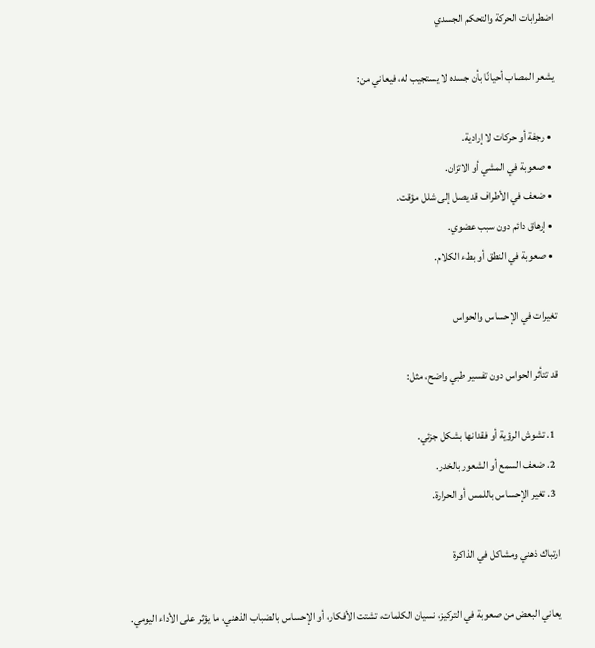اضطرابات الحركة والتحكم الجسدي

يشعر المصاب أحيانًا بأن جسده لا يستجيب له، فيعاني من:

  • رجفة أو حركات لا إرادية.
  • صعوبة في المشي أو الاتزان.
  • ضعف في الأطراف قد يصل إلى شلل مؤقت.
  • إرهاق دائم دون سبب عضوي.
  • صعوبة في النطق أو بطء الكلام.

تغيرات في الإحساس والحواس

قد تتأثر الحواس دون تفسير طبي واضح، مثل:

  1. تشوش الرؤية أو فقدانها بشكل جزئي.
  2. ضعف السمع أو الشعور بالخدر.
  3. تغير الإحساس باللمس أو الحرارة.

ارتباك ذهني ومشاكل في الذاكرة

يعاني البعض من صعوبة في التركيز، نسيان الكلمات، تشتت الأفكار، أو الإحساس بالضباب الذهني، ما يؤثر على الأداء اليومي.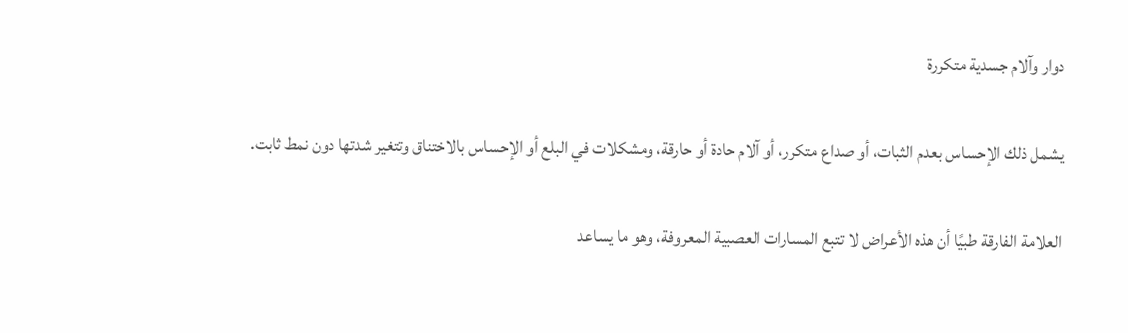دوار وآلام جسدية متكررة

يشمل ذلك الإحساس بعدم الثبات، أو صداع متكرر، أو آلام حادة أو حارقة، ومشكلات في البلع أو الإحساس بالاختناق وتتغير شدتها دون نمط ثابت.

العلامة الفارقة طبيًا أن هذه الأعراض لا تتبع المسارات العصبية المعروفة، وهو ما يساعد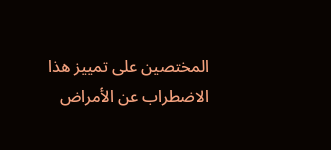المختصين على تمييز هذا الاضطراب عن الأمراض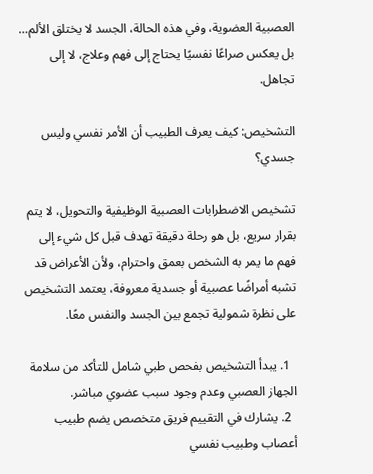العصبية العضوية، وفي هذه الحالة، الجسد لا يختلق الألم… بل يعكس صراعًا نفسيًا يحتاج إلى فهم وعلاج، لا إلى تجاهل.

التشخيص: كيف يعرف الطبيب أن الأمر نفسي وليس جسدي؟

تشخيص الاضطرابات العصبية الوظيفية والتحويل، لا يتم بقرار سريع، بل هو رحلة دقيقة تهدف قبل كل شيء إلى فهم ما يمر به الشخص بعمق واحترام، ولأن الأعراض قد تشبه أمراضًا عصبية أو جسدية معروفة، يعتمد التشخيص على نظرة شمولية تجمع بين الجسد والنفس معًا.

  1. يبدأ التشخيص بفحص طبي شامل للتأكد من سلامة الجهاز العصبي وعدم وجود سبب عضوي مباشر.
  2. يشارك في التقييم فريق متخصص يضم طبيب أعصاب وطبيب نفسي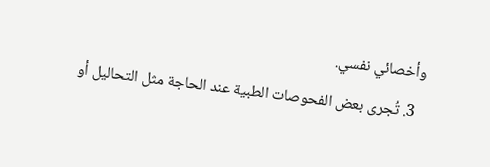وأخصائي نفسي.
  3. تُجرى بعض الفحوصات الطبية عند الحاجة مثل التحاليل أو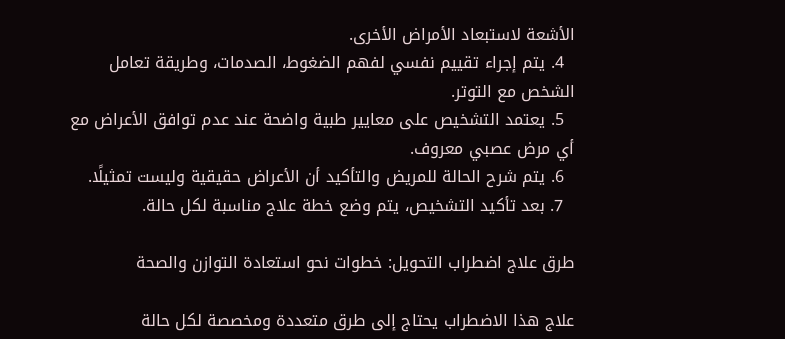الأشعة لاستبعاد الأمراض الأخرى.
  4. يتم إجراء تقييم نفسي لفهم الضغوط، الصدمات، وطريقة تعامل الشخص مع التوتر.
  5. يعتمد التشخيص على معايير طبية واضحة عند عدم توافق الأعراض مع أي مرض عصبي معروف.
  6. يتم شرح الحالة للمريض والتأكيد أن الأعراض حقيقية وليست تمثيلًا.
  7. بعد تأكيد التشخيص، يتم وضع خطة علاج مناسبة لكل حالة.

طرق علاج اضطراب التحويل: خطوات نحو استعادة التوازن والصحة

علاج هذا الاضطراب يحتاج إلى طرق متعددة ومخصصة لكل حالة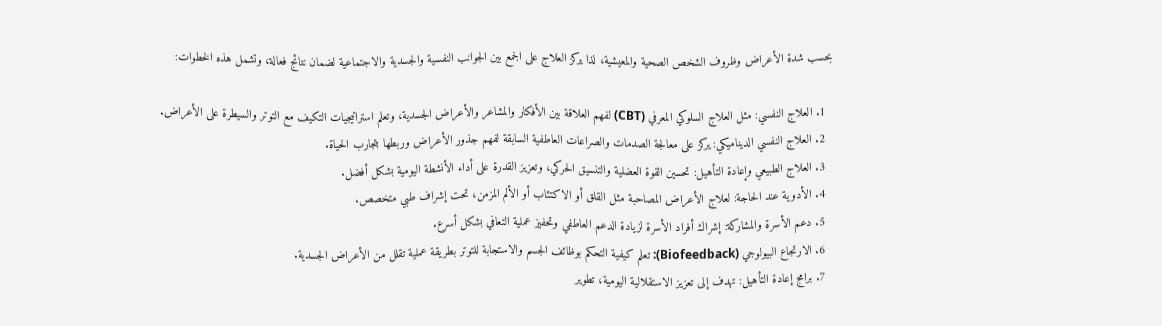بحسب شدة الأعراض وظروف الشخص الصحية والمعيشية، لذا يركز العلاج على الجمع بين الجوانب النفسية والجسدية والاجتماعية لضمان نتائج فعالة، وتشمل هذه الخطوات:

  1. العلاج النفسي: مثل العلاج السلوكي المعرفي (CBT) لفهم العلاقة بين الأفكار والمشاعر والأعراض الجسدية، وتعلم استراتيجيات التكيف مع التوتر والسيطرة على الأعراض.
  2. العلاج النفسي الديناميكي: يركز على معالجة الصدمات والصراعات العاطفية السابقة لفهم جذور الأعراض وربطها بتجارب الحياة.
  3. العلاج الطبيعي وإعادة التأهيل: تحسين القوة العضلية والتنسيق الحركي، وتعزيز القدرة على أداء الأنشطة اليومية بشكل أفضل.
  4. الأدوية عند الحاجة: لعلاج الأعراض المصاحبة مثل القلق أو الاكتئاب أو الألم المزمن، تحت إشراف طبي متخصص.
  5. دعم الأسرة والمشاركة: إشراك أفراد الأسرة لزيادة الدعم العاطفي وتحفيز عملية التعافي بشكل أسرع.
  6. الارتجاع البيولوجي (Biofeedback): تعلم كيفية التحكم بوظائف الجسم والاستجابة للتوتر بطريقة عملية تقلل من الأعراض الجسدية.
  7. برامج إعادة التأهيل: تهدف إلى تعزيز الاستقلالية اليومية، تطوير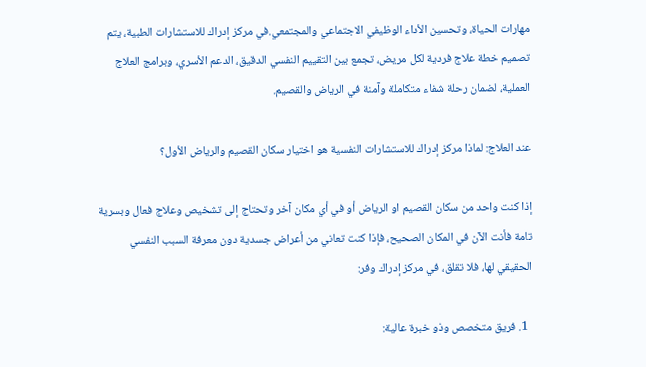مهارات الحياة، وتحسين الأداء الوظيفي الاجتماعي والمجتمعي.في مركز إدراك للاستشارات الطبية، يتم تصميم خطة علاج فردية لكل مريض، تجمع بين التقييم النفسي الدقيق، الدعم الأسري، وبرامج العلاج العملية، لضمان رحلة شفاء متكاملة وآمنة في الرياض والقصيم.

عند العلاج: لماذا مركز إدراك للاستشارات النفسية هو اختيار سكان القصيم والرياض الأول؟

إذا كنت واحد من سكان القصيم او الرياض أو في أي مكان آخر وتحتاج إلى تشخيص وعلاج فعال وبسرية تامة فأنت الآن في المكان الصحيح، فإذا كنت تعاني من أعراض جسدية دون معرفة السبب النفسي الحقيقي لها، فلا تقلق، في مركز إدراك وفر:

  1. فريق متخصص وذو خبرة عالية: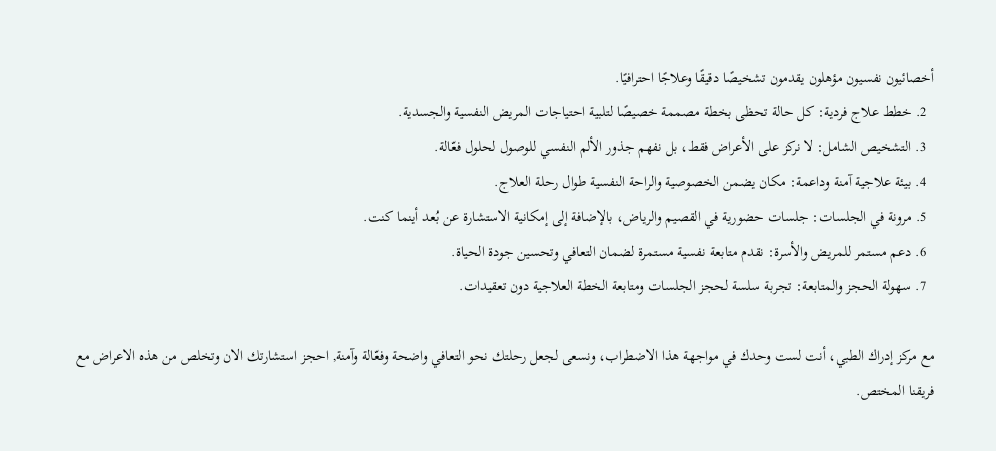أخصائيون نفسيون مؤهلون يقدمون تشخيصًا دقيقًا وعلاجًا احترافيًا.
  2. خطط علاج فردية: كل حالة تحظى بخطة مصممة خصيصًا لتلبية احتياجات المريض النفسية والجسدية.
  3. التشخيص الشامل: لا نركز على الأعراض فقط، بل نفهم جذور الألم النفسي للوصول لحلول فعّالة.
  4. بيئة علاجية آمنة وداعمة: مكان يضمن الخصوصية والراحة النفسية طوال رحلة العلاج.
  5. مرونة في الجلسات: جلسات حضورية في القصيم والرياض، بالإضافة إلى إمكانية الاستشارة عن بُعد أينما كنت.
  6. دعم مستمر للمريض والأسرة: نقدم متابعة نفسية مستمرة لضمان التعافي وتحسين جودة الحياة.
  7. سهولة الحجز والمتابعة: تجربة سلسة لحجز الجلسات ومتابعة الخطة العلاجية دون تعقيدات.

مع مركز إدراك الطبي، أنت لست وحدك في مواجهة هذا الاضطراب، ونسعى لجعل رحلتك نحو التعافي واضحة وفعّالة وآمنة, احجز استشارتك الان وتخلص من هذه الاعراض مع فريقنا المختص.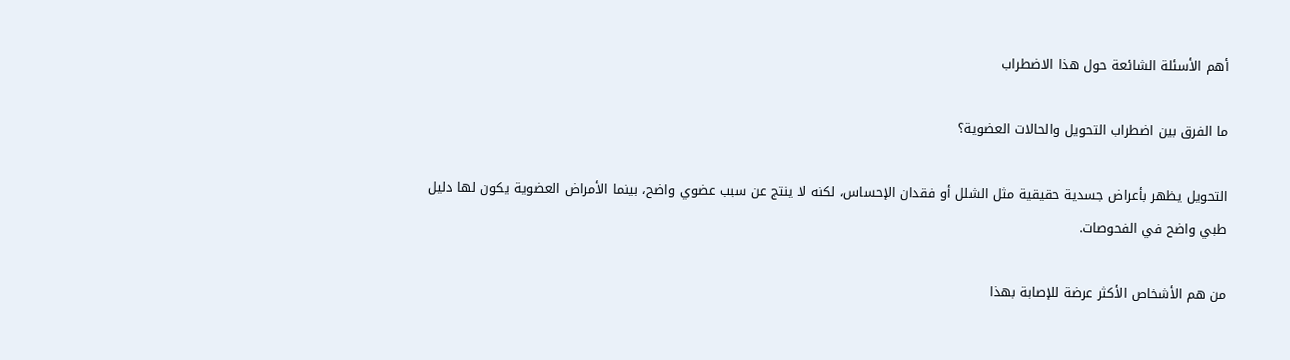أهم الأسئلة الشائعة حول هذا الاضطراب

ما الفرق بين اضطراب التحويل والحالات العضوية؟

التحويل يظهر بأعراض جسدية حقيقية مثل الشلل أو فقدان الإحساس، لكنه لا ينتج عن سبب عضوي واضح، بينما الأمراض العضوية يكون لها دليل طبي واضح في الفحوصات.

من هم الأشخاص الأكثر عرضة للإصابة بهذا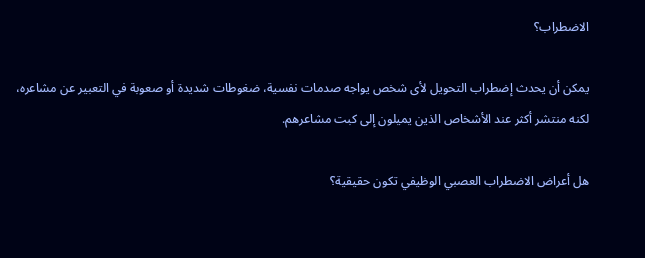الاضطراب؟

يمكن أن يحدث إضطراب التحويل لأى شخص يواجه صدمات نفسية، ضغوطات شديدة أو صعوبة في التعبير عن مشاعره، لكنه منتشر أكثر عند الأشخاص الذين يميلون إلى كبت مشاعرهم.

هل أعراض الاضطراب العصبي الوظيفي تكون حقيقية؟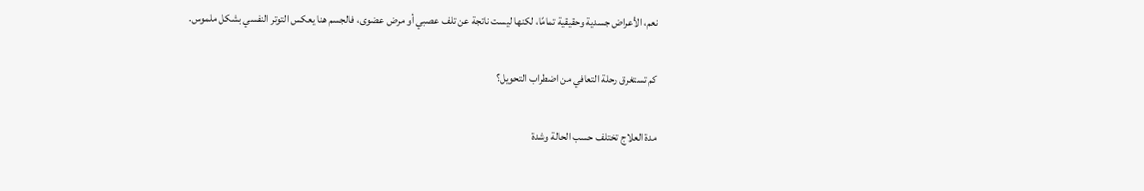نعم، الأعراض جسدية وحقيقية تمامًا، لكنها ليست ناتجة عن تلف عصبي أو مرض عضوى، فالجسم هنا يعكس التوتر النفسي بشكل ملموس.

كم تستغرق رحلة التعافي من اضطراب التحويل؟

مدة العلاج تختلف حسب الحالة وشدة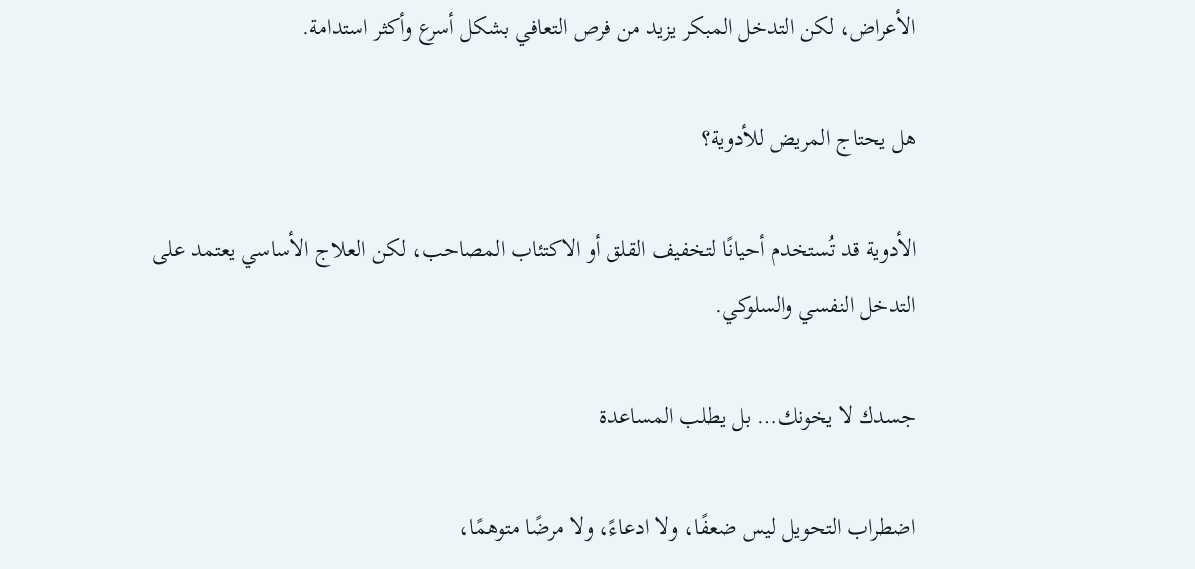الأعراض، لكن التدخل المبكر يزيد من فرص التعافي بشكل أسرع وأكثر استدامة.

هل يحتاج المريض للأدوية؟

الأدوية قد تُستخدم أحيانًا لتخفيف القلق أو الاكتئاب المصاحب، لكن العلاج الأساسي يعتمد على التدخل النفسي والسلوكي.

جسدك لا يخونك… بل يطلب المساعدة

اضطراب التحويل ليس ضعفًا، ولا ادعاءً، ولا مرضًا متوهمًا،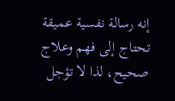إنه رسالة نفسية عميقة تحتاج إلى فهم وعلاج صحيح، لذا لا تؤجل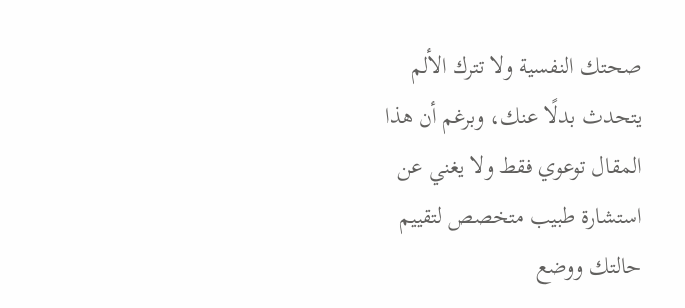صحتك النفسية ولا تترك الألم يتحدث بدلًا عنك، وبرغم أن هذا المقال توعوي فقط ولا يغني عن استشارة طبيب متخصص لتقييم حالتك ووضع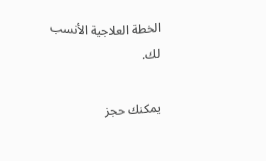الخطة العلاجية الأنسب لك.

يمكنك حجز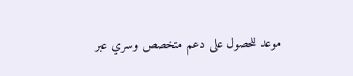موعد للحصول على دعم متخصص وسري عبر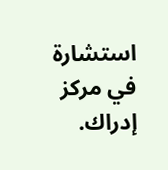استشارة في مركز إدراك.